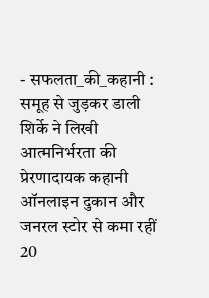- सफलता_की_कहानी : समूह से जुड़कर डाली शिर्के ने लिखी आत्मनिर्भरता की प्रेरणादायक कहानी
ऑनलाइन दुकान और जनरल स्टोर से कमा रहीं 20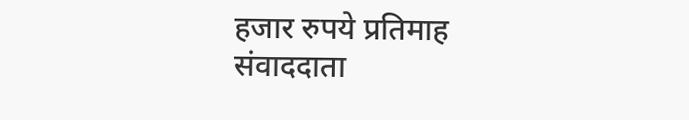हजार रुपये प्रतिमाह
संवाददाता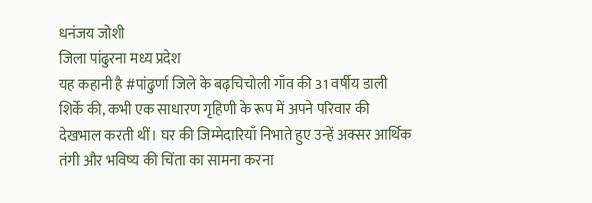धनंजय जोशी
जिला पांढुरना मध्य प्रदेश
यह कहानी है #पांढुर्णा जिले के बढ़चिचोली गाँव की 31 वर्षीय डाली शिर्के की, कभी एक साधारण गृहिणी के रूप में अपने परिवार की देखभाल करती थीं। घर की जिम्मेदारियाँ निभाते हुए उन्हें अक्सर आर्थिक तंगी और भविष्य की चिंता का सामना करना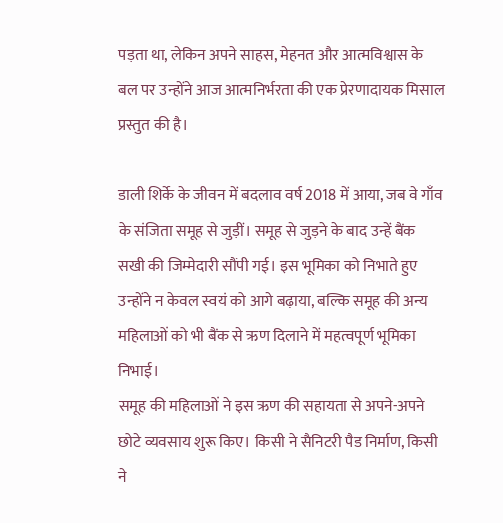पड़ता था, लेकिन अपने साहस, मेहनत और आत्मविश्वास के बल पर उन्होंने आज आत्मनिर्भरता की एक प्रेरणादायक मिसाल प्रस्तुत की है।

डाली शिर्के के जीवन में बदलाव वर्ष 2018 में आया, जब वे गाँव के संजिता समूह से जुड़ीं। समूह से जुड़ने के बाद उन्हें बैंक सखी की जिम्मेदारी सौंपी गई। इस भूमिका को निभाते हुए उन्होंने न केवल स्वयं को आगे बढ़ाया, बल्कि समूह की अन्य महिलाओं को भी बैंक से ऋण दिलाने में महत्वपूर्ण भूमिका निभाई।
समूह की महिलाओं ने इस ऋण की सहायता से अपने-अपने छोटे व्यवसाय शुरू किए। किसी ने सैनिटरी पैड निर्माण, किसी ने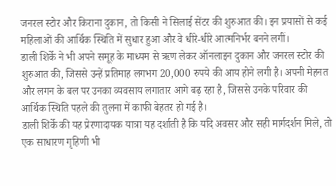जनरल स्टोर और किराना दुकान, तो किसी ने सिलाई सेंटर की शुरुआत की। इन प्रयासों से कई महिलाओं की आर्थिक स्थिति में सुधार हुआ और वे धीरे-धीरे आत्मनिर्भर बनने लगीं।
डाली शिर्के ने भी अपने समूह के माध्यम से ऋण लेकर ऑनलाइन दुकान और जनरल स्टोर की शुरुआत की, जिससे उन्हें प्रतिमाह लगभग 20,000 रुपये की आय होने लगी है। अपनी मेहनत और लगन के बल पर उनका व्यवसाय लगातार आगे बढ़ रहा है, जिससे उनके परिवार की आर्थिक स्थिति पहले की तुलना में काफी बेहतर हो गई है।
डाली शिर्के की यह प्रेरणादायक यात्रा यह दर्शाती है कि यदि अवसर और सही मार्गदर्शन मिले, तो एक साधारण गृहिणी भी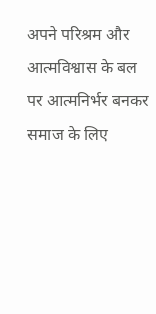अपने परिश्रम और आत्मविश्वास के बल पर आत्मनिर्भर बनकर समाज के लिए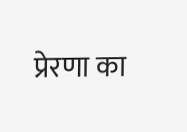प्रेरणा का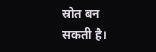स्रोत बन सकती है।